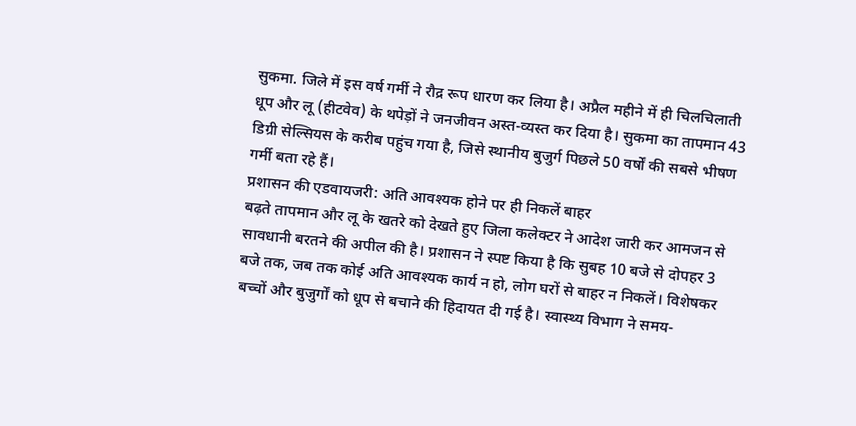सुकमा. जिले में इस वर्ष गर्मी ने रौद्र रूप धारण कर लिया है। अप्रैल महीने में ही चिलचिलाती धूप और लू (हीटवेव) के थपेड़ों ने जनजीवन अस्त-व्यस्त कर दिया है। सुकमा का तापमान 43 डिग्री सेल्सियस के करीब पहुंच गया है, जिसे स्थानीय बुजुर्ग पिछले 50 वर्षों की सबसे भीषण गर्मी बता रहे हैं।
प्रशासन की एडवायजरी: अति आवश्यक होने पर ही निकलें बाहर
बढ़ते तापमान और लू के खतरे को देखते हुए जिला कलेक्टर ने आदेश जारी कर आमजन से सावधानी बरतने की अपील की है। प्रशासन ने स्पष्ट किया है कि सुबह 10 बजे से दोपहर 3 बजे तक, जब तक कोई अति आवश्यक कार्य न हो, लोग घरों से बाहर न निकलें। विशेषकर बच्चों और बुजुर्गों को धूप से बचाने की हिदायत दी गई है। स्वास्थ्य विभाग ने समय-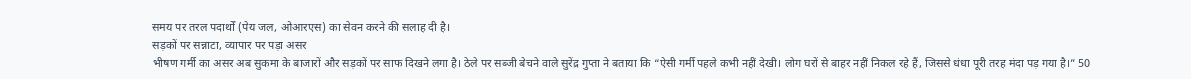समय पर तरल पदार्थों (पेय जल, ओआरएस) का सेवन करने की सलाह दी है।
सड़कों पर सन्नाटा, व्यापार पर पड़ा असर
भीषण गर्मी का असर अब सुकमा के बाजारों और सड़कों पर साफ दिखने लगा है। ठेले पर सब्जी बेचने वाले सुरेंद्र गुप्ता ने बताया कि “ऐसी गर्मी पहले कभी नहीं देखी। लोग घरों से बाहर नहीं निकल रहे हैं, जिससे धंधा पूरी तरह मंदा पड़ गया है।” 50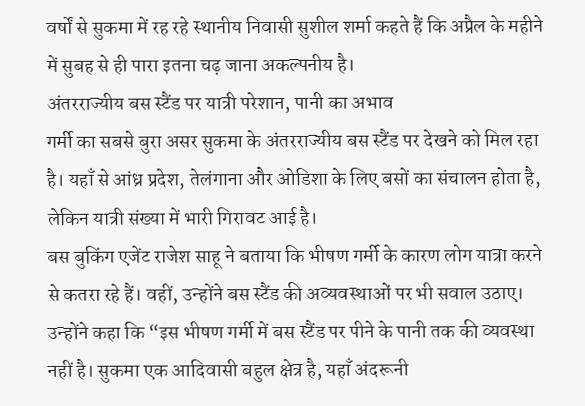वर्षों से सुकमा में रह रहे स्थानीय निवासी सुशील शर्मा कहते हैं कि अप्रैल के महीने में सुबह से ही पारा इतना चढ़ जाना अकल्पनीय है।
अंतरराज्यीय बस स्टैंड पर यात्री परेशान, पानी का अभाव
गर्मी का सबसे बुरा असर सुकमा के अंतरराज्यीय बस स्टैंड पर देखने को मिल रहा है। यहाँ से आंध्र प्रदेश, तेलंगाना और ओडिशा के लिए बसों का संचालन होता है, लेकिन यात्री संख्या में भारी गिरावट आई है।
बस बुकिंग एजेंट राजेश साहू ने बताया कि भीषण गर्मी के कारण लोग यात्रा करने से कतरा रहे हैं। वहीं, उन्होंने बस स्टैंड की अव्यवस्थाओं पर भी सवाल उठाए। उन्होंने कहा कि “इस भीषण गर्मी में बस स्टैंड पर पीने के पानी तक की व्यवस्था नहीं है। सुकमा एक आदिवासी बहुल क्षेत्र है, यहाँ अंदरूनी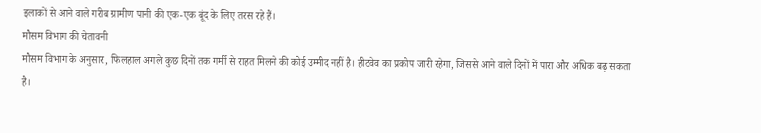इलाकों से आने वाले गरीब ग्रामीण पानी की एक-एक बूंद के लिए तरस रहे हैं।
मौसम विभाग की चेतावनी
मौसम विभाग के अनुसार, फिलहाल अगले कुछ दिनों तक गर्मी से राहत मिलने की कोई उम्मीद नहीं है। हीटवेव का प्रकोप जारी रहेगा, जिससे आने वाले दिनों में पारा और अधिक बढ़ सकता है।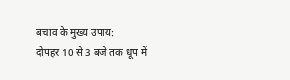बचाव के मुख्य उपाय:
दोपहर 10 से 3 बजे तक धूप में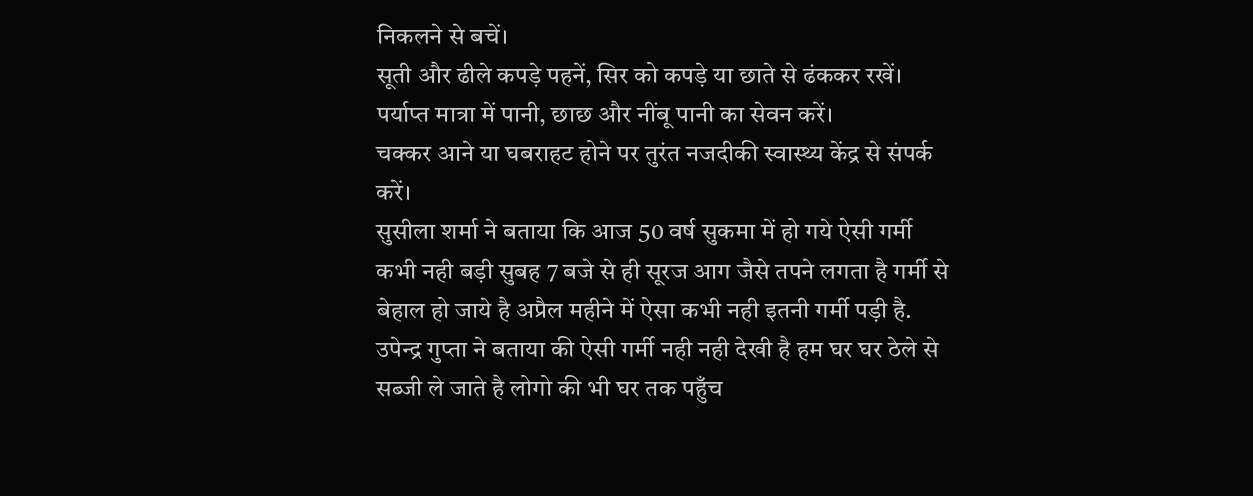निकलने से बचें।
सूती और ढीले कपड़े पहनें, सिर को कपड़े या छाते से ढंककर रखें।
पर्याप्त मात्रा में पानी, छाछ और नींबू पानी का सेवन करें।
चक्कर आने या घबराहट होने पर तुरंत नजदीकी स्वास्थ्य केंद्र से संपर्क करें।
सुसीला शर्मा ने बताया कि आज 50 वर्ष सुकमा में हो गये ऐसी गर्मी कभी नही बड़ी सुबह 7 बजे से ही सूरज आग जैसे तपने लगता है गर्मी से बेहाल हो जाये है अप्रैल महीने में ऐसा कभी नही इतनी गर्मी पड़ी है.
उपेन्द्र गुप्ता ने बताया की ऐसी गर्मी नही नही देखी है हम घर घर ठेले से सब्जी ले जाते है लोगो की भी घर तक पहुँच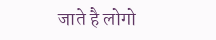जाते है लोगो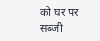को घर पर सब्जी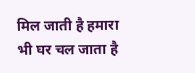मिल जाती है हमारा भी घर चल जाता है